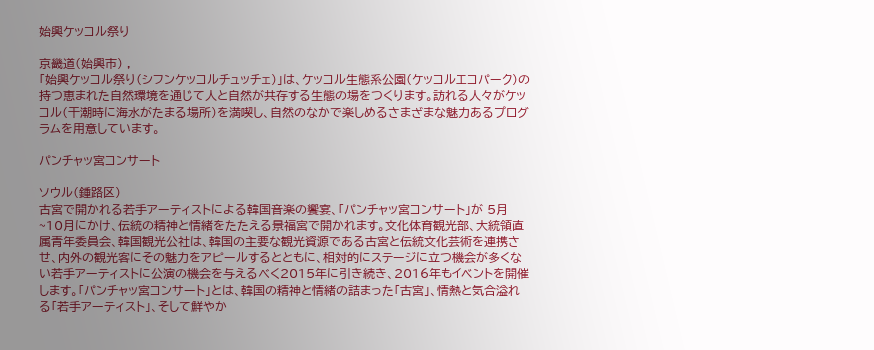始興ケッコル祭り

京畿道(始興市) ,
「始興ケッコル祭り(シフンケッコルチュッチェ)」は、ケッコル生態系公園(ケッコルエコパーク)の持つ恵まれた自然環境を通じて人と自然が共存する生態の場をつくります。訪れる人々がケッコル(干潮時に海水がたまる場所)を満喫し、自然のなかで楽しめるさまざまな魅力あるプログラムを用意しています。

パンチャッ宮コンサート

ソウル(鍾路区)
古宮で開かれる若手アーティストによる韓国音楽の饗宴、「パンチャッ宮コンサート」が 5月~10月にかけ、伝統の精神と情緒をたたえる景福宮で開かれます。文化体育観光部、大統領直属青年委員会、韓国観光公社は、韓国の主要な観光資源である古宮と伝統文化芸術を連携させ、内外の観光客にその魅力をアピールするとともに、相対的にステージに立つ機会が多くない若手アーティストに公演の機会を与えるべく2015年に引き続き、2016年もイベントを開催します。「パンチャッ宮コンサート」とは、韓国の精神と情緒の詰まった「古宮」、情熱と気合溢れる「若手アーティスト」、そして鮮やか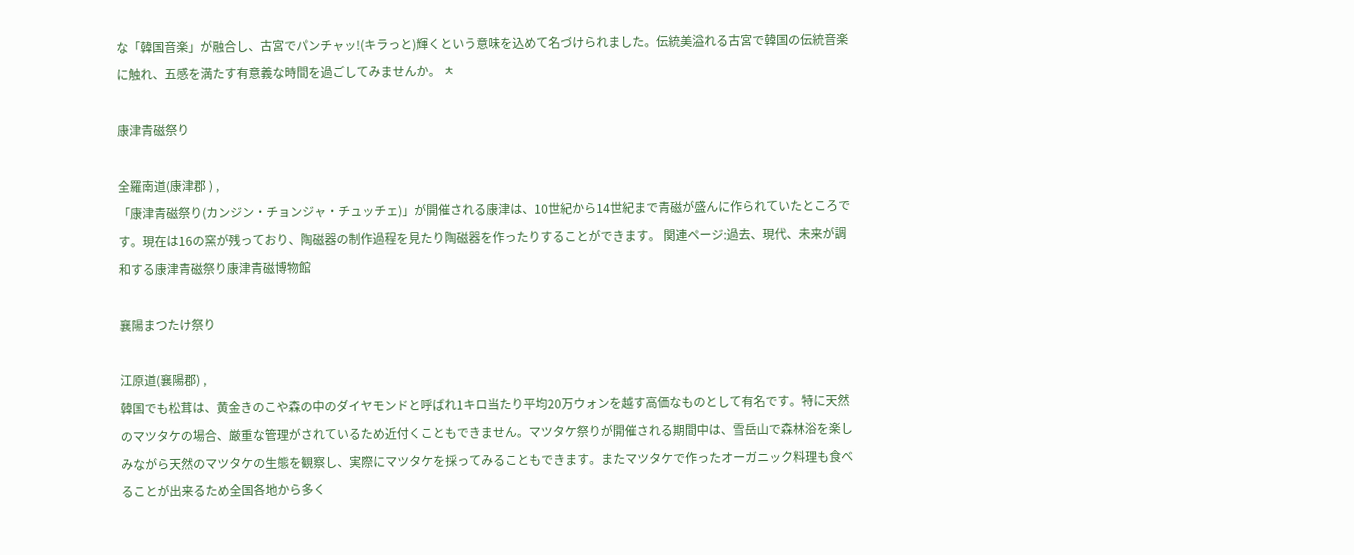な「韓国音楽」が融合し、古宮でパンチャッ!(キラっと)輝くという意味を込めて名づけられました。伝統美溢れる古宮で韓国の伝統音楽に触れ、五感を満たす有意義な時間を過ごしてみませんか。 ㅊ

康津青磁祭り

全羅南道(康津郡 ) ,
「康津青磁祭り(カンジン・チョンジャ・チュッチェ)」が開催される康津は、10世紀から14世紀まで青磁が盛んに作られていたところです。現在は16の窯が残っており、陶磁器の制作過程を見たり陶磁器を作ったりすることができます。 関連ページ:過去、現代、未来が調和する康津青磁祭り康津青磁博物館

襄陽まつたけ祭り

江原道(襄陽郡) ,
韓国でも松茸は、黄金きのこや森の中のダイヤモンドと呼ばれ1キロ当たり平均20万ウォンを越す高価なものとして有名です。特に天然のマツタケの場合、厳重な管理がされているため近付くこともできません。マツタケ祭りが開催される期間中は、雪岳山で森林浴を楽しみながら天然のマツタケの生態を観察し、実際にマツタケを採ってみることもできます。またマツタケで作ったオーガニック料理も食べることが出来るため全国各地から多く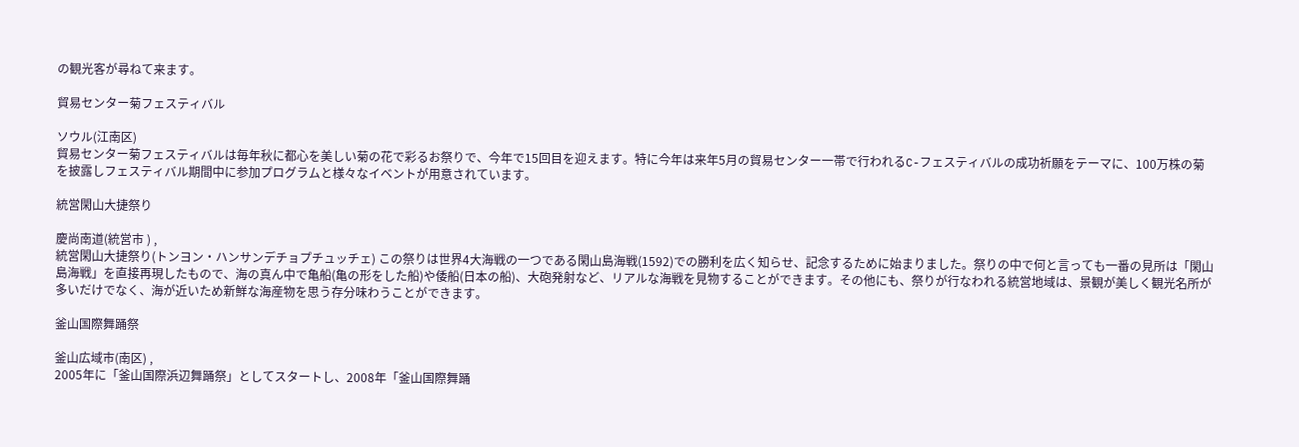の観光客が尋ねて来ます。

貿易センター菊フェスティバル

ソウル(江南区)
貿易センター菊フェスティバルは毎年秋に都心を美しい菊の花で彩るお祭りで、今年で15回目を迎えます。特に今年は来年5月の貿易センター一帯で行われるC-フェスティバルの成功祈願をテーマに、100万株の菊を披露しフェスティバル期間中に参加プログラムと様々なイベントが用意されています。

統営閑山大捷祭り

慶尚南道(統営市 ) ,
統営閑山大捷祭り(トンヨン・ハンサンデチョプチュッチェ) この祭りは世界4大海戦の一つである閑山島海戦(1592)での勝利を広く知らせ、記念するために始まりました。祭りの中で何と言っても一番の見所は「閑山島海戦」を直接再現したもので、海の真ん中で亀船(亀の形をした船)や倭船(日本の船)、大砲発射など、リアルな海戦を見物することができます。その他にも、祭りが行なわれる統営地域は、景観が美しく観光名所が多いだけでなく、海が近いため新鮮な海産物を思う存分味わうことができます。

釜山国際舞踊祭

釜山広域市(南区) ,
2005年に「釜山国際浜辺舞踊祭」としてスタートし、2008年「釜山国際舞踊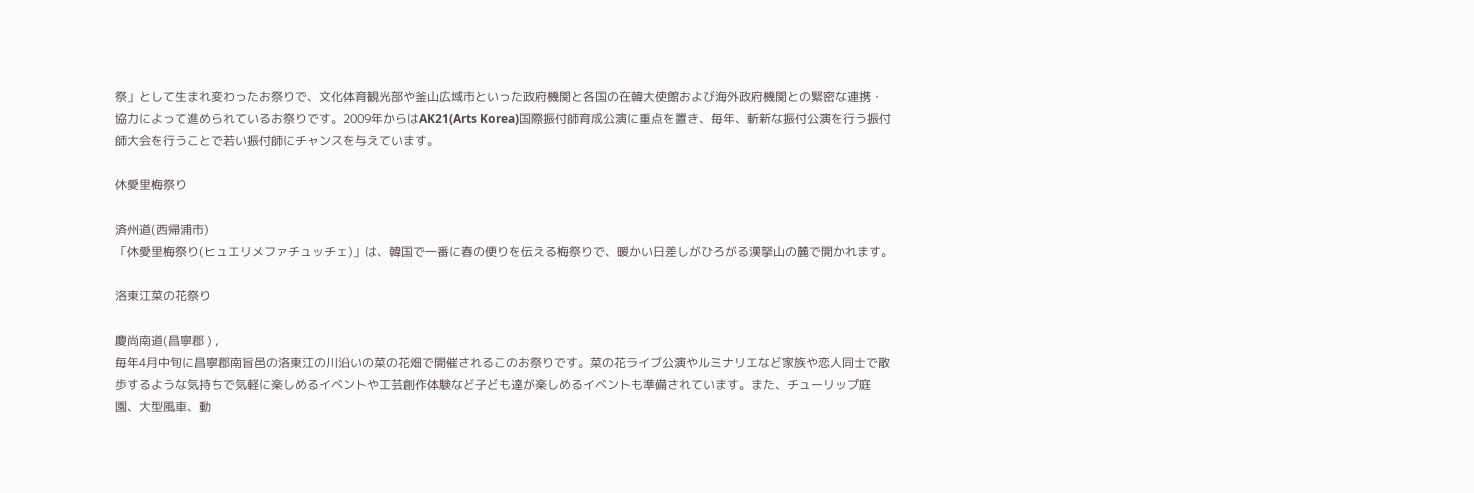祭」として生まれ変わったお祭りで、文化体育観光部や釜山広域市といった政府機関と各国の在韓大使館および海外政府機関との緊密な連携・協力によって進められているお祭りです。2009年からはAK21(Arts Korea)国際振付師育成公演に重点を置き、毎年、斬新な振付公演を行う振付師大会を行うことで若い振付師にチャンスを与えています。

休愛里梅祭り

済州道(西帰浦市)
「休愛里梅祭り(ヒュエリメファチュッチェ)」は、韓国で一番に春の便りを伝える梅祭りで、暖かい日差しがひろがる漢拏山の麓で開かれます。

洛東江菜の花祭り

慶尚南道(昌寧郡 ) ,
毎年4月中旬に昌寧郡南旨邑の洛東江の川沿いの菜の花畑で開催されるこのお祭りです。菜の花ライブ公演やルミナリエなど家族や恋人同士で散歩するような気持ちで気軽に楽しめるイベントや工芸創作体験など子ども達が楽しめるイベントも準備されています。また、チューリップ庭園、大型風車、動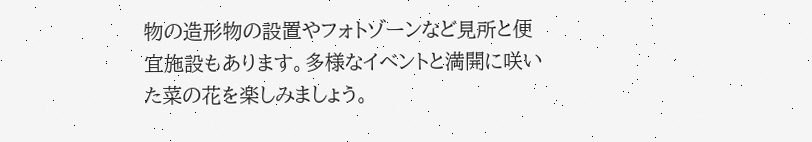物の造形物の設置やフォトゾーンなど見所と便宜施設もあります。多様なイベントと満開に咲いた菜の花を楽しみましょう。